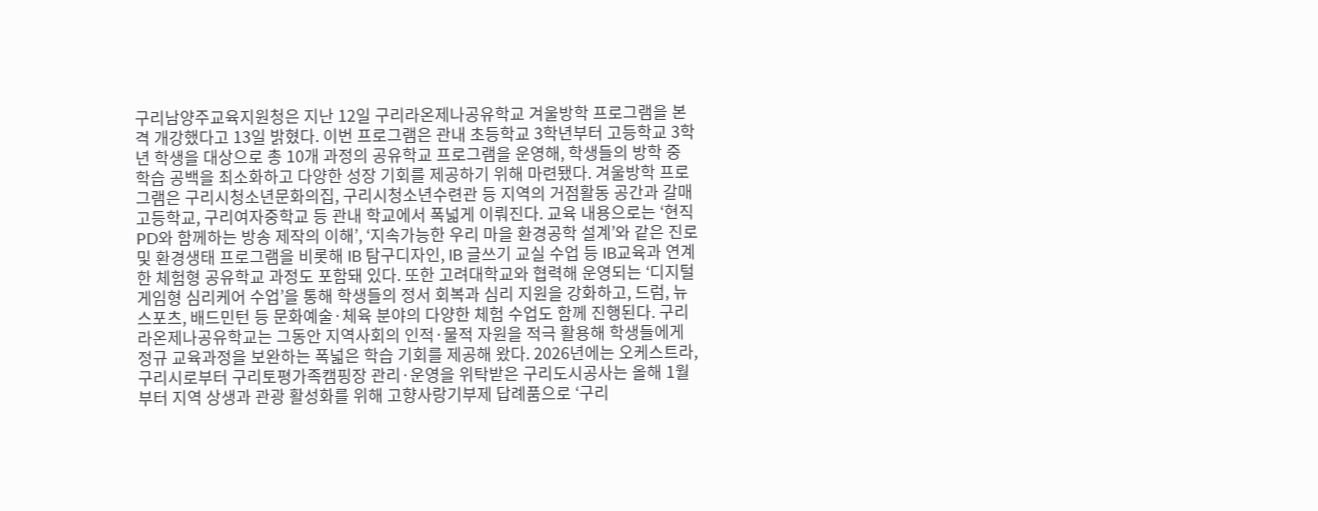구리남양주교육지원청은 지난 12일 구리라온제나공유학교 겨울방학 프로그램을 본격 개강했다고 13일 밝혔다. 이번 프로그램은 관내 초등학교 3학년부터 고등학교 3학년 학생을 대상으로 총 10개 과정의 공유학교 프로그램을 운영해, 학생들의 방학 중 학습 공백을 최소화하고 다양한 성장 기회를 제공하기 위해 마련됐다. 겨울방학 프로그램은 구리시청소년문화의집, 구리시청소년수련관 등 지역의 거점활동 공간과 갈매고등학교, 구리여자중학교 등 관내 학교에서 폭넓게 이뤄진다. 교육 내용으로는 ‘현직 PD와 함께하는 방송 제작의 이해’, ‘지속가능한 우리 마을 환경공학 설계’와 같은 진로 및 환경생태 프로그램을 비롯해 IB 탐구디자인, IB 글쓰기 교실 수업 등 IB교육과 연계한 체험형 공유학교 과정도 포함돼 있다. 또한 고려대학교와 협력해 운영되는 ‘디지털게임형 심리케어 수업’을 통해 학생들의 정서 회복과 심리 지원을 강화하고, 드럼, 뉴스포츠, 배드민턴 등 문화예술·체육 분야의 다양한 체험 수업도 함께 진행된다. 구리라온제나공유학교는 그동안 지역사회의 인적·물적 자원을 적극 활용해 학생들에게 정규 교육과정을 보완하는 폭넓은 학습 기회를 제공해 왔다. 2026년에는 오케스트라,
구리시로부터 구리토평가족캠핑장 관리·운영을 위탁받은 구리도시공사는 올해 1월부터 지역 상생과 관광 활성화를 위해 고향사랑기부제 답례품으로 ‘구리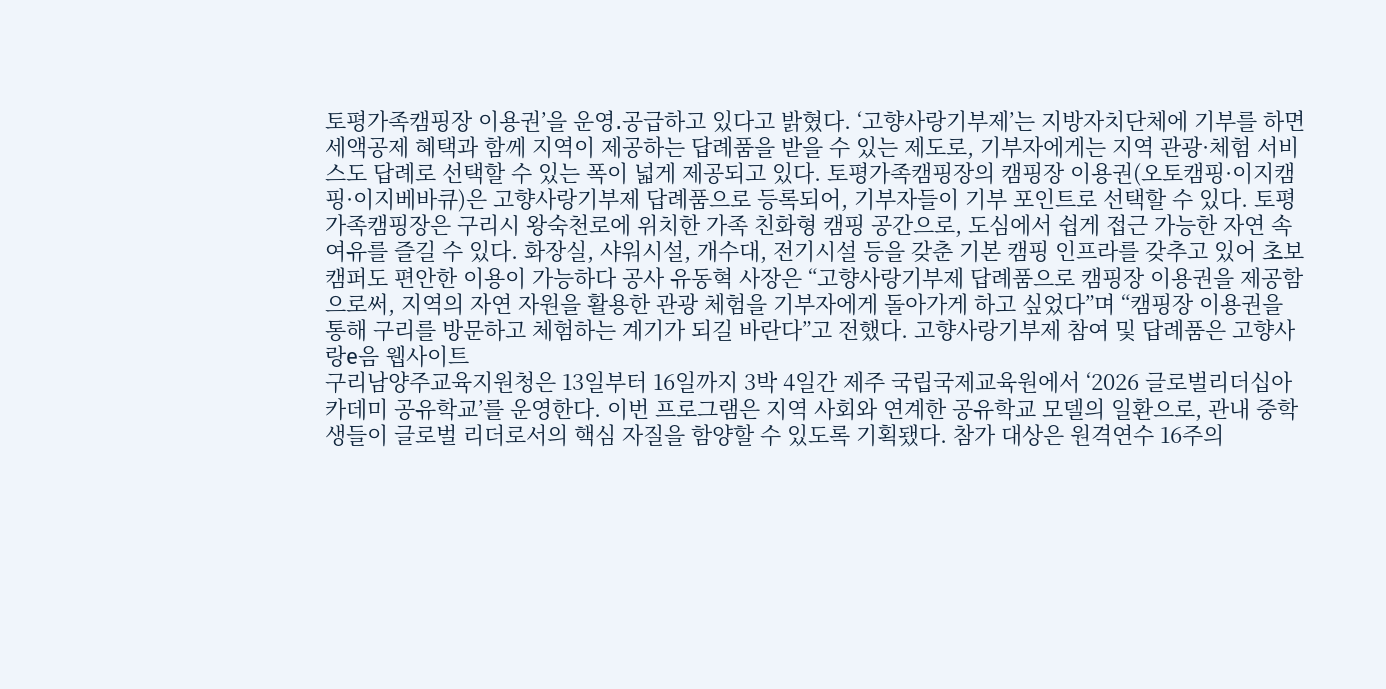토평가족캠핑장 이용권’을 운영․공급하고 있다고 밝혔다. ‘고향사랑기부제’는 지방자치단체에 기부를 하면 세액공제 혜택과 함께 지역이 제공하는 답례품을 받을 수 있는 제도로, 기부자에게는 지역 관광·체험 서비스도 답례로 선택할 수 있는 폭이 넓게 제공되고 있다. 토평가족캠핑장의 캠핑장 이용권(오토캠핑·이지캠핑·이지베바큐)은 고향사랑기부제 답례품으로 등록되어, 기부자들이 기부 포인트로 선택할 수 있다. 토평가족캠핑장은 구리시 왕숙천로에 위치한 가족 친화형 캠핑 공간으로, 도심에서 쉽게 접근 가능한 자연 속 여유를 즐길 수 있다. 화장실, 샤워시설, 개수대, 전기시설 등을 갖춘 기본 캠핑 인프라를 갖추고 있어 초보 캠퍼도 편안한 이용이 가능하다 공사 유동혁 사장은 “고향사랑기부제 답례품으로 캠핑장 이용권을 제공함으로써, 지역의 자연 자원을 활용한 관광 체험을 기부자에게 돌아가게 하고 싶었다”며 “캠핑장 이용권을 통해 구리를 방문하고 체험하는 계기가 되길 바란다”고 전했다. 고향사랑기부제 참여 및 답례품은 고향사랑e음 웹사이트
구리남양주교육지원청은 13일부터 16일까지 3박 4일간 제주 국립국제교육원에서 ‘2026 글로벌리더십아카데미 공유학교’를 운영한다. 이번 프로그램은 지역 사회와 연계한 공유학교 모델의 일환으로, 관내 중학생들이 글로벌 리더로서의 핵심 자질을 함양할 수 있도록 기획됐다. 참가 대상은 원격연수 16주의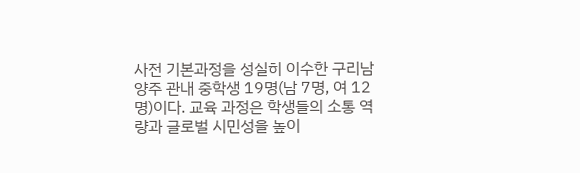사전 기본과정을 성실히 이수한 구리남양주 관내 중학생 19명(남 7명, 여 12명)이다. 교육 과정은 학생들의 소통 역량과 글로벌 시민성을 높이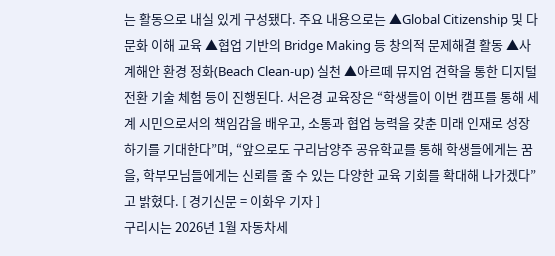는 활동으로 내실 있게 구성됐다. 주요 내용으로는 ▲Global Citizenship 및 다문화 이해 교육 ▲협업 기반의 Bridge Making 등 창의적 문제해결 활동 ▲사계해안 환경 정화(Beach Clean-up) 실천 ▲아르떼 뮤지엄 견학을 통한 디지털 전환 기술 체험 등이 진행된다. 서은경 교육장은 “학생들이 이번 캠프를 통해 세계 시민으로서의 책임감을 배우고, 소통과 협업 능력을 갖춘 미래 인재로 성장하기를 기대한다”며, “앞으로도 구리남양주 공유학교를 통해 학생들에게는 꿈을, 학부모님들에게는 신뢰를 줄 수 있는 다양한 교육 기회를 확대해 나가겠다”고 밝혔다. [ 경기신문 = 이화우 기자 ]
구리시는 2026년 1월 자동차세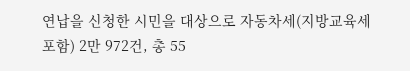연납을 신청한 시민을 대상으로 자동차세(지방교육세 포함) 2만 972건, 총 55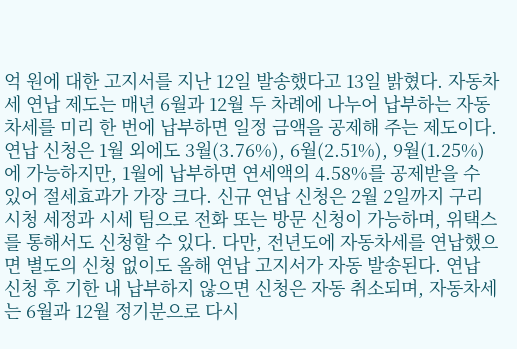억 원에 대한 고지서를 지난 12일 발송했다고 13일 밝혔다. 자동차세 연납 제도는 매년 6월과 12월 두 차례에 나누어 납부하는 자동차세를 미리 한 번에 납부하면 일정 금액을 공제해 주는 제도이다. 연납 신청은 1월 외에도 3월(3.76%), 6월(2.51%), 9월(1.25%)에 가능하지만, 1월에 납부하면 연세액의 4.58%를 공제받을 수 있어 절세효과가 가장 크다. 신규 연납 신청은 2월 2일까지 구리시청 세정과 시세 팀으로 전화 또는 방문 신청이 가능하며, 위택스를 통해서도 신청할 수 있다. 다만, 전년도에 자동차세를 연납했으면 별도의 신청 없이도 올해 연납 고지서가 자동 발송된다. 연납 신청 후 기한 내 납부하지 않으면 신청은 자동 취소되며, 자동차세는 6월과 12월 정기분으로 다시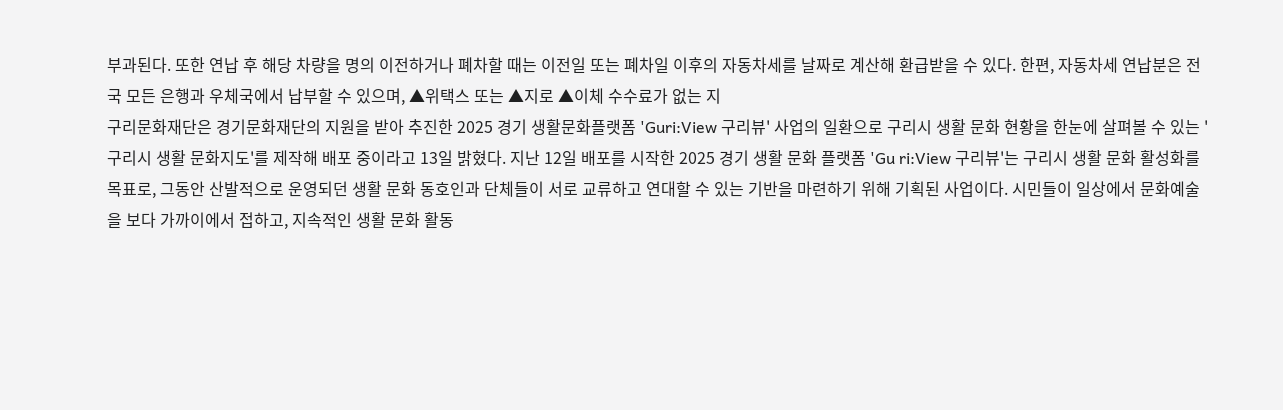부과된다. 또한 연납 후 해당 차량을 명의 이전하거나 폐차할 때는 이전일 또는 폐차일 이후의 자동차세를 날짜로 계산해 환급받을 수 있다. 한편, 자동차세 연납분은 전국 모든 은행과 우체국에서 납부할 수 있으며, ▲위택스 또는 ▲지로 ▲이체 수수료가 없는 지
구리문화재단은 경기문화재단의 지원을 받아 추진한 2025 경기 생활문화플랫폼 'Guri:View 구리뷰' 사업의 일환으로 구리시 생활 문화 현황을 한눈에 살펴볼 수 있는 '구리시 생활 문화지도'를 제작해 배포 중이라고 13일 밝혔다. 지난 12일 배포를 시작한 2025 경기 생활 문화 플랫폼 'Gu ri:View 구리뷰'는 구리시 생활 문화 활성화를 목표로, 그동안 산발적으로 운영되던 생활 문화 동호인과 단체들이 서로 교류하고 연대할 수 있는 기반을 마련하기 위해 기획된 사업이다. 시민들이 일상에서 문화예술을 보다 가까이에서 접하고, 지속적인 생활 문화 활동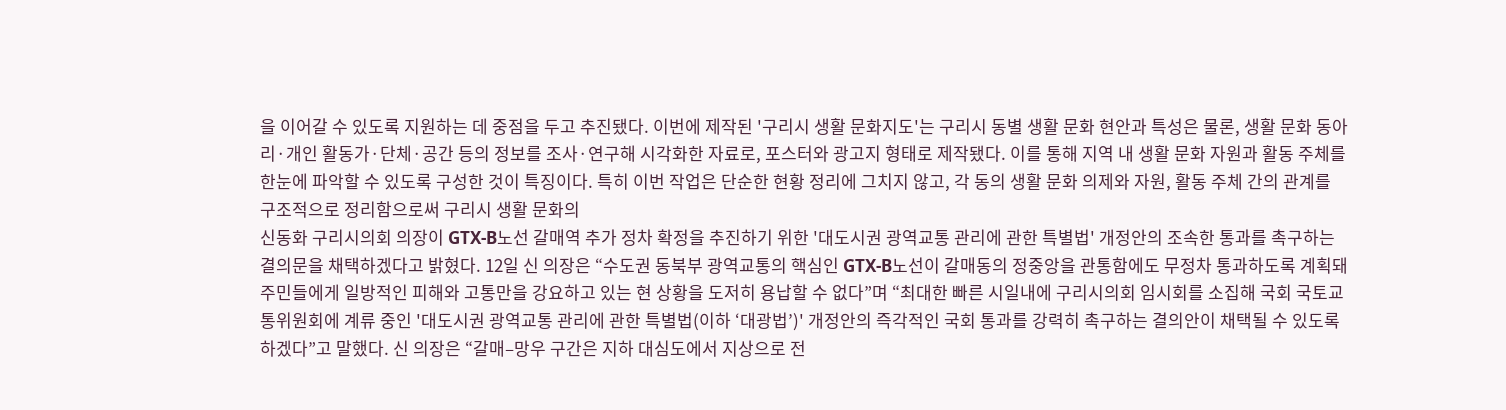을 이어갈 수 있도록 지원하는 데 중점을 두고 추진됐다. 이번에 제작된 '구리시 생활 문화지도'는 구리시 동별 생활 문화 현안과 특성은 물론, 생활 문화 동아리·개인 활동가·단체·공간 등의 정보를 조사·연구해 시각화한 자료로, 포스터와 광고지 형태로 제작됐다. 이를 통해 지역 내 생활 문화 자원과 활동 주체를 한눈에 파악할 수 있도록 구성한 것이 특징이다. 특히 이번 작업은 단순한 현황 정리에 그치지 않고, 각 동의 생활 문화 의제와 자원, 활동 주체 간의 관계를 구조적으로 정리함으로써 구리시 생활 문화의
신동화 구리시의회 의장이 GTX-B노선 갈매역 추가 정차 확정을 추진하기 위한 '대도시권 광역교통 관리에 관한 특별법' 개정안의 조속한 통과를 촉구하는 결의문을 채택하겠다고 밝혔다. 12일 신 의장은 “수도권 동북부 광역교통의 핵심인 GTX-B노선이 갈매동의 정중앙을 관통함에도 무정차 통과하도록 계획돼 주민들에게 일방적인 피해와 고통만을 강요하고 있는 현 상황을 도저히 용납할 수 없다”며 “최대한 빠른 시일내에 구리시의회 임시회를 소집해 국회 국토교통위원회에 계류 중인 '대도시권 광역교통 관리에 관한 특별법(이하 ‘대광법’)' 개정안의 즉각적인 국회 통과를 강력히 촉구하는 결의안이 채택될 수 있도록 하겠다”고 말했다. 신 의장은 “갈매–망우 구간은 지하 대심도에서 지상으로 전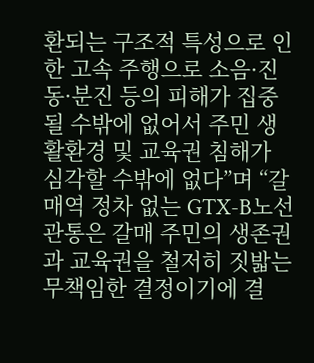환되는 구조적 특성으로 인한 고속 주행으로 소음·진동·분진 등의 피해가 집중될 수밖에 없어서 주민 생활환경 및 교육권 침해가 심각할 수밖에 없다”며 “갈매역 정차 없는 GTX-B노선 관통은 갈매 주민의 생존권과 교육권을 철저히 짓밟는 무책임한 결정이기에 결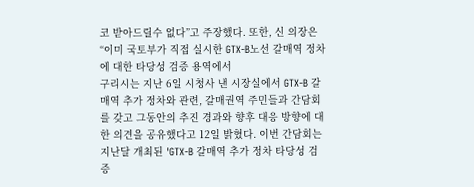코 받아드릴수 없다”고 주장했다. 또한, 신 의장은 “이미 국토부가 직접 실시한 GTX-B노선 갈매역 정차에 대한 타당성 검증 용역에서
구리시는 지난 6일 시청사 낸 시장실에서 GTX-B 갈매역 추가 정차와 관련, 갈매권역 주민들과 간담회를 갖고 그동안의 추진 경과와 향후 대응 방향에 대한 의견을 공유했다고 12일 밝혔다. 이번 간담회는 지난달 개최된 'GTX-B 갈매역 추가 정차 타당성 검증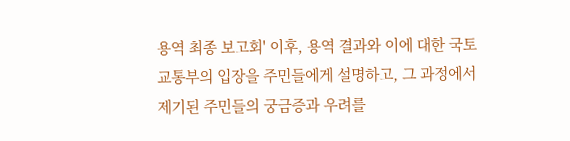용역 최종 보고회' 이후, 용역 결과와 이에 대한 국토교통부의 입장을 주민들에게 설명하고, 그 과정에서 제기된 주민들의 궁금증과 우려를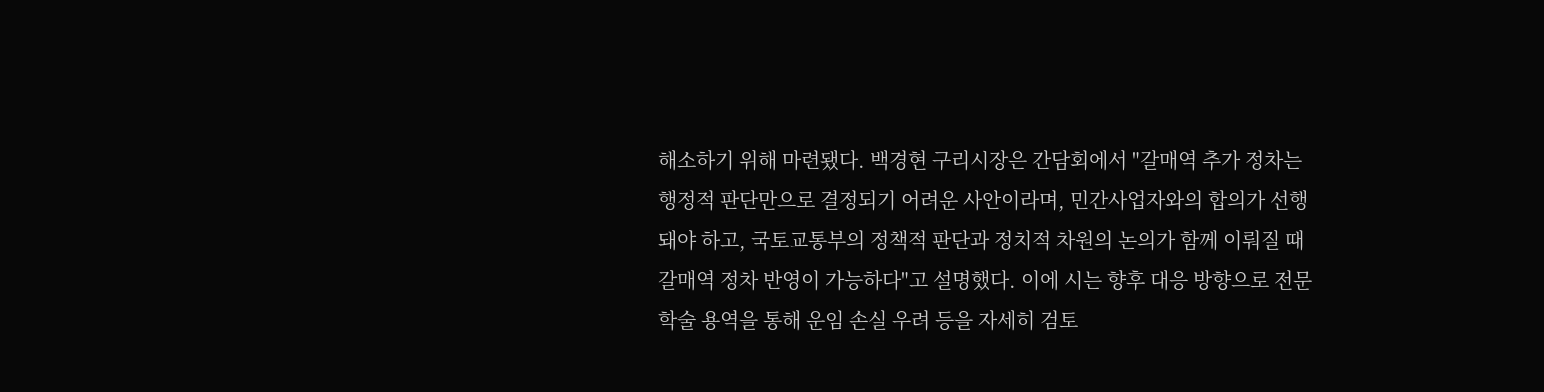해소하기 위해 마련됐다. 백경현 구리시장은 간담회에서 "갈매역 추가 정차는 행정적 판단만으로 결정되기 어려운 사안이라며, 민간사업자와의 합의가 선행돼야 하고, 국토교통부의 정책적 판단과 정치적 차원의 논의가 함께 이뤄질 때 갈매역 정차 반영이 가능하다"고 설명했다. 이에 시는 향후 대응 방향으로 전문 학술 용역을 통해 운임 손실 우려 등을 자세히 검토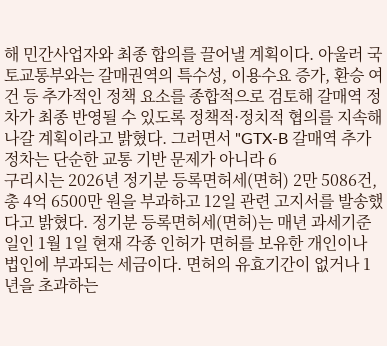해 민간사업자와 최종 합의를 끌어낼 계획이다. 아울러 국토교통부와는 갈매권역의 특수성, 이용수요 증가, 환승 여건 등 추가적인 정책 요소를 종합적으로 검토해 갈매역 정차가 최종 반영될 수 있도록 정책적·정치적 협의를 지속해 나갈 계획이라고 밝혔다. 그러면서 "GTX-B 갈매역 추가 정차는 단순한 교통 기반 문제가 아니라 6
구리시는 2026년 정기분 등록면허세(면허) 2만 5086건, 총 4억 6500만 원을 부과하고 12일 관련 고지서를 발송했다고 밝혔다. 정기분 등록면허세(면허)는 매년 과세기준일인 1월 1일 현재 각종 인허가 면허를 보유한 개인이나 법인에 부과되는 세금이다. 면허의 유효기간이 없거나 1년을 초과하는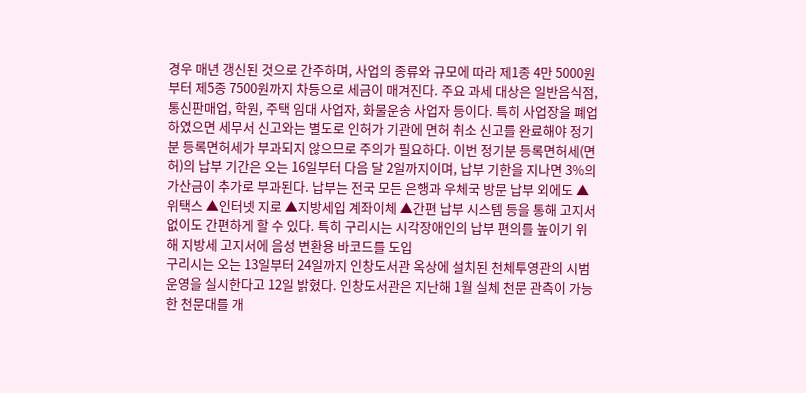경우 매년 갱신된 것으로 간주하며, 사업의 종류와 규모에 따라 제1종 4만 5000원부터 제5종 7500원까지 차등으로 세금이 매겨진다. 주요 과세 대상은 일반음식점, 통신판매업, 학원, 주택 임대 사업자, 화물운송 사업자 등이다. 특히 사업장을 폐업하였으면 세무서 신고와는 별도로 인허가 기관에 면허 취소 신고를 완료해야 정기분 등록면허세가 부과되지 않으므로 주의가 필요하다. 이번 정기분 등록면허세(면허)의 납부 기간은 오는 16일부터 다음 달 2일까지이며, 납부 기한을 지나면 3%의 가산금이 추가로 부과된다. 납부는 전국 모든 은행과 우체국 방문 납부 외에도 ▲위택스 ▲인터넷 지로 ▲지방세입 계좌이체 ▲간편 납부 시스템 등을 통해 고지서 없이도 간편하게 할 수 있다. 특히 구리시는 시각장애인의 납부 편의를 높이기 위해 지방세 고지서에 음성 변환용 바코드를 도입
구리시는 오는 13일부터 24일까지 인창도서관 옥상에 설치된 천체투영관의 시범운영을 실시한다고 12일 밝혔다. 인창도서관은 지난해 1월 실체 천문 관측이 가능한 천문대를 개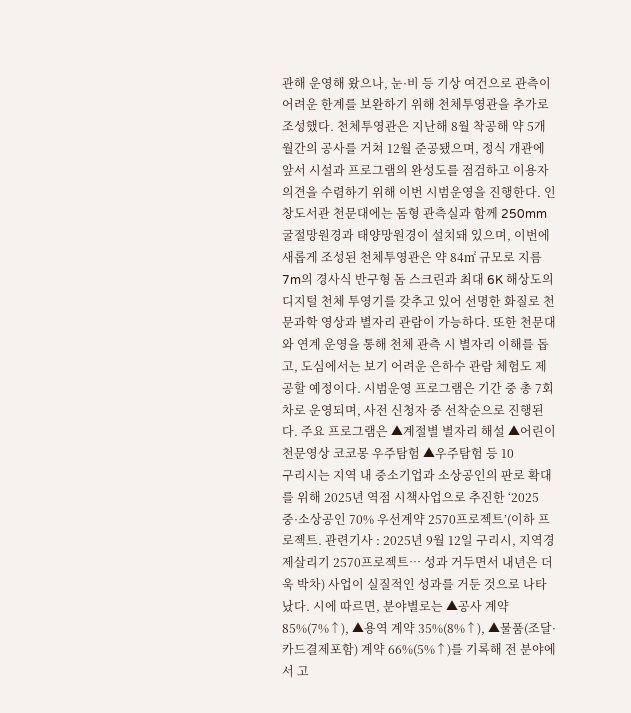관해 운영해 왔으나, 눈·비 등 기상 여건으로 관측이 어려운 한계를 보완하기 위해 천체투영관을 추가로 조성했다. 천체투영관은 지난해 8월 착공해 약 5개월간의 공사를 거쳐 12월 준공됐으며, 정식 개관에 앞서 시설과 프로그램의 완성도를 점검하고 이용자 의견을 수렴하기 위해 이번 시범운영을 진행한다. 인창도서관 천문대에는 돔형 관측실과 함께 250mm 굴절망원경과 태양망원경이 설치돼 있으며, 이번에 새롭게 조성된 천체투영관은 약 84㎡ 규모로 지름 7m의 경사식 반구형 돔 스크린과 최대 6K 해상도의 디지털 천체 투영기를 갖추고 있어 선명한 화질로 천문과학 영상과 별자리 관람이 가능하다. 또한 천문대와 연계 운영을 통해 천체 관측 시 별자리 이해를 돕고, 도심에서는 보기 어려운 은하수 관람 체험도 제공할 예정이다. 시범운영 프로그램은 기간 중 총 7회차로 운영되며, 사전 신청자 중 선착순으로 진행된다. 주요 프로그램은 ▲계절별 별자리 해설 ▲어린이 천문영상 코코몽 우주탐험 ▲우주탐험 등 10
구리시는 지역 내 중소기업과 소상공인의 판로 확대를 위해 2025년 역점 시책사업으로 추진한 ‘2025 중·소상공인 70% 우선계약 2570프로젝트’(이하 프로젝트. 관련기사 : 2025년 9월 12일 구리시, 지역경제살리기 2570프로젝트… 성과 거두면서 내년은 더욱 박차) 사업이 실질적인 성과를 거둔 것으로 나타났다. 시에 따르면, 분야별로는 ▲공사 계약 85%(7%↑), ▲용역 계약 35%(8%↑), ▲물품(조달·카드결제포함) 계약 66%(5%↑)를 기록해 전 분야에서 고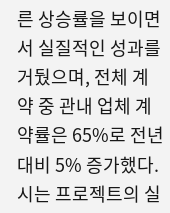른 상승률을 보이면서 실질적인 성과를 거뒀으며, 전체 계약 중 관내 업체 계약률은 65%로 전년 대비 5% 증가했다. 시는 프로젝트의 실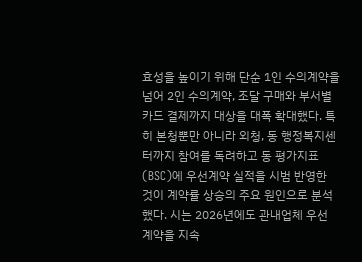효성을 높이기 위해 단순 1인 수의계약을 넘어 2인 수의계약, 조달 구매와 부서별 카드 결제까지 대상을 대폭 확대했다. 특히 본청뿐만 아니라 외청, 동 행정복지센터까지 참여를 독려하고 동 평가지표(BSC)에 우선계약 실적을 시범 반영한 것이 계약률 상승의 주요 원인으로 분석했다. 시는 2026년에도 관내업체 우선 계약을 지속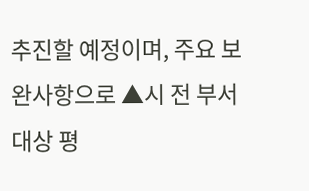추진할 예정이며, 주요 보완사항으로 ▲시 전 부서 대상 평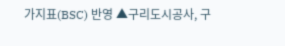가지표(BSC) 반영 ▲구리도시공사, 구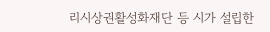리시상권활성화재단 등 시가 설립한